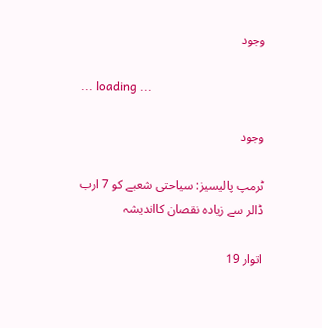وجود

... loading ...

وجود

ٹرمپ پالیسیز: سیاحتی شعبے کو 7 ارب ڈالر سے زیادہ نقصان کااندیشہ

اتوار 19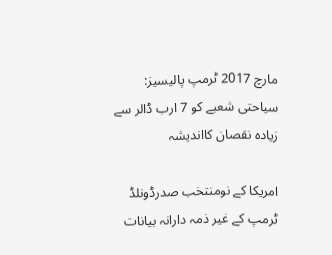مارچ 2017 ٹرمپ پالیسیز: سیاحتی شعبے کو 7 ارب ڈالر سے زیادہ نقصان کااندیشہ

امریکا کے نومنتخب صدرڈونلڈ ٹرمپ کے غیر ذمہ دارانہ بیانات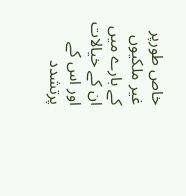خاص طورپر غیر ملکیوں کے بارے میں ان کے خیالات اور اس کے پرتشدد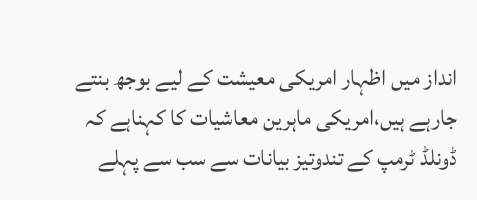انداز میں اظہار امریکی معیشت کے لیے بوجھ بنتے جارہے ہیں،امریکی ماہرین معاشیات کا کہناہے کہ ڈونلڈ ٹرمپ کے تندوتیز بیانات سے سب سے پہلے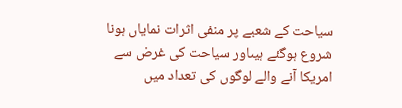سیاحت کے شعبے پر منفی اثرات نمایاں ہونا شروع ہوگئے ہیںاور سیاحت کی غرض سے امریکا آنے والے لوگوں کی تعداد میں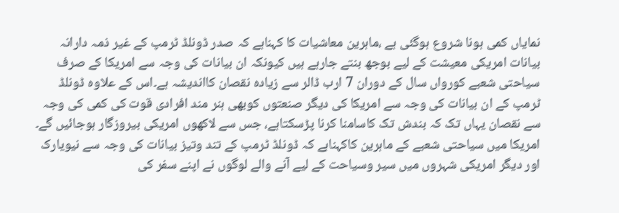نمایاں کمی ہونا شروع ہوگئی ہے ،ماہرین معاشیات کا کہناہے کہ صدر ڈونلڈ ٹرمپ کے غیر ذمہ دارانہ بیانات امریکی معیشت کے لیے بوجھ بنتے جارہے ہیں کیونکہ ان بیانات کی وجہ سے امریکا کے صرف سیاحتی شعبے کورواں سال کے دوران 7 ارب ڈالر سے زیادہ نقصان کااندیشہ ہے۔اس کے علاوہ ڈونلڈ ٹرمپ کے ان بیانات کی وجہ سے امریکا کی دیگر صنعتوں کوبھی ہنر مند افرادی قوت کی کمی کی وجہ سے نقصان یہاں تک کہ بندش تک کاسامنا کرنا پڑسکتاہے، جس سے لاکھوں امریکی بیروزگار ہوجائیں گے۔
امریکا میں سیاحتی شعبے کے ماہرین کاکہناہے کہ ڈونلڈ ٹرمپ کے تند وتیز بیانات کی وجہ سے نیویارک اور دیگر امریکی شہروں میں سیر وسیاحت کے لیے آنے والے لوگوں نے اپنے سفر کی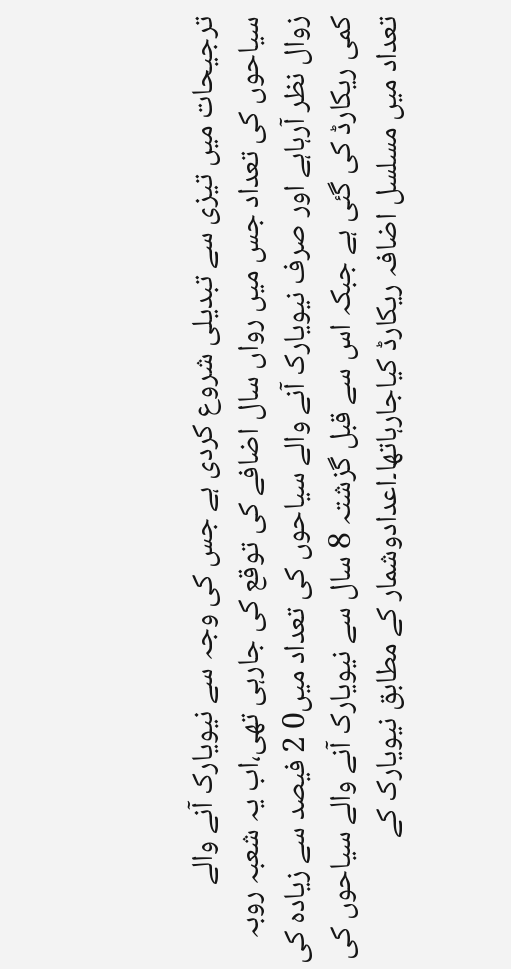ترجیحات میں تیزی سے تبدیلی شروع کردی ہے جس کی وجہ سے نیویارک آنے والے سیاحوں کی تعداد جس میں رواں سال اضافے کی توقع کی جارہی تھی،اب یہ شعبہ روبہ زوال نظر آرہاہے اور صرف نیویارک آنے والے سیاحوں کی تعداد میں0 2 فیصد سے زیادہ کی کمی ریکارڈ کی گئی ہے جبکہ اس سے قبل گزشتہ 8 سال سے نیویارک آنے والے سیاحوں کی تعداد میں مسلسل اضافہ ریکارڈ کیاجارہاتھا۔اعدادوشمار کے مطابق نیویارک کے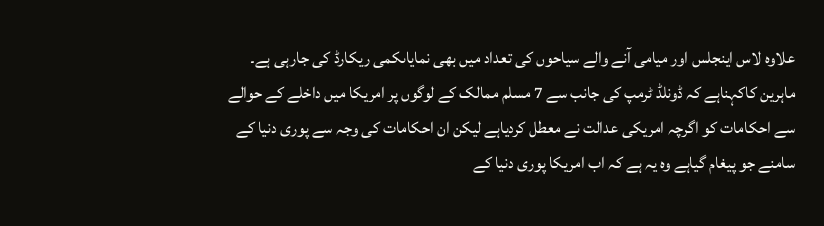علاوہ لاس اینجلس اور میامی آنے والے سیاحوں کی تعداد میں بھی نمایاںکمی ریکارڈ کی جارہی ہے۔
ماہرین کاکہناہے کہ ڈونلڈ ٹرمپ کی جانب سے 7 مسلم ممالک کے لوگوں پر امریکا میں داخلے کے حوالے سے احکامات کو اگرچہ امریکی عدالت نے معطل کردیاہے لیکن ان احکامات کی وجہ سے پوری دنیا کے سامنے جو پیغام گیاہے وہ یہ ہے کہ اب امریکا پوری دنیا کے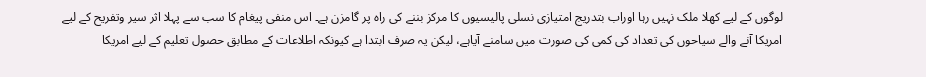لوگوں کے لیے کھلا ملک نہیں رہا اوراب بتدریج امتیازی نسلی پالیسیوں کا مرکز بننے کی راہ پر گامزن ہے۔ اس منفی پیغام کا سب سے پہلا اثر سیر وتفریح کے لیے امریکا آنے والے سیاحوں کی تعداد کی کمی کی صورت میں سامنے آیاہے، لیکن یہ صرف ابتدا ہے کیونکہ اطلاعات کے مطابق حصول تعلیم کے لیے امریکا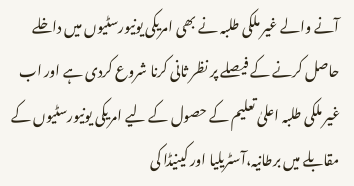آنے والے غیر ملکی طلبہ نے بھی امریکی یونیورسٹیوں میں داخلے حاصل کرنے کے فیصلے پر نظر ثانی کرنا شروع کردی ہے اور اب غیر ملکی طلبہ اعلیٰ تعلیم کے حصول کے لیے امریکی یونیورسٹیوں کے مقابلے میں برطانیہ،آسٹریلیا اور کینیڈا کی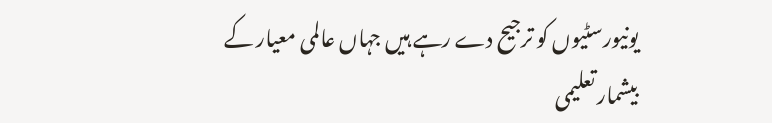یونیورسٹیوں کو ترجیح دے رہے ہیں جہاں عالمی معیار کے بیشمار تعلیمی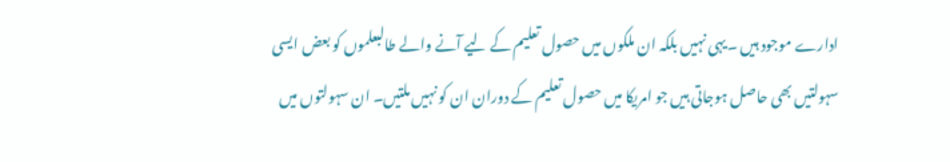ادارے موجود ہیں ۔یہی نہیں بلکہ ان ملکوں میں حصول تعلیم کے لیے آنے والے طالبعلموں کو بعض ایسی سہولتیں بھی حاصل ہوجاتی ہیں جو امریکا میں حصول تعلیم کے دوران ان کو نہیں ملتیں۔ ان سہولتوں میں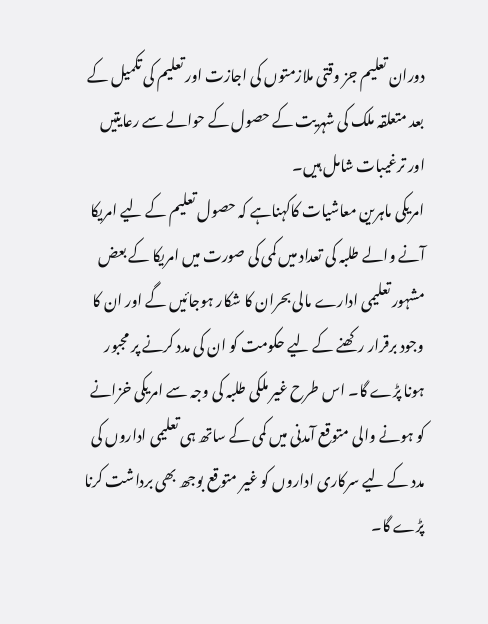دوران تعلیم جز وقتی ملازمتوں کی اجازت اور تعلیم کی تکمیل کے بعد متعلقہ ملک کی شہریت کے حصول کے حوالے سے رعایتیں اور ترغیبات شامل ہیں۔
امریکی ماہرین معاشیات کاکہناہے کہ حصول تعلیم کے لیے امریکا آنے والے طلبہ کی تعداد میں کمی کی صورت میں امریکا کے بعض مشہور تعلیمی ادارے مالی بحران کا شکار ہوجائیں گے اور ان کا وجود برقرار رکھنے کے لیے حکومت کو ان کی مدد کرنے پر مجبور ہونا پڑے گا۔ اس طرح غیر ملکی طلبہ کی وجہ سے امریکی خزانے کو ہونے والی متوقع آمدنی میں کمی کے ساتھ ہی تعلیمی اداروں کی مدد کے لیے سرکاری اداروں کو غیر متوقع بوجھ بھی برداشت کرنا پڑے گا۔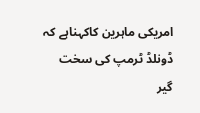امریکی ماہرین کاکہناہے کہ ڈونلڈ ٹرمپ کی سخت گیر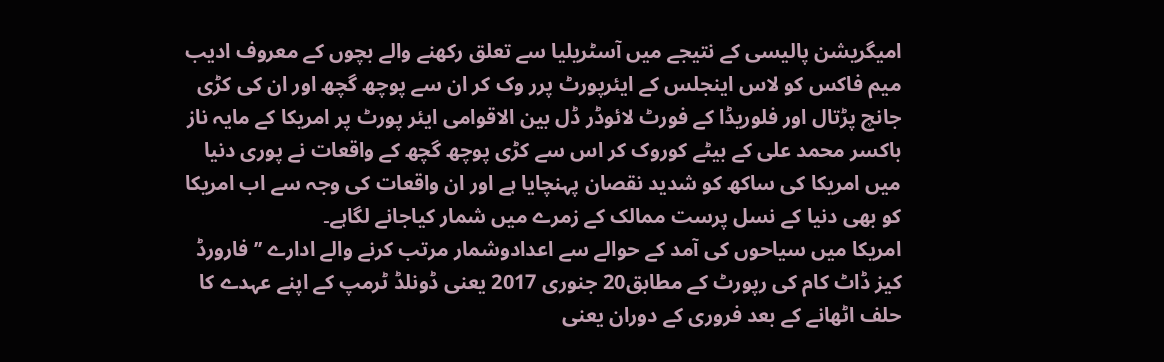امیگریشن پالیسی کے نتیجے میں آسٹریلیا سے تعلق رکھنے والے بچوں کے معروف ادیب میم فاکس کو لاس اینجلس کے ایئرپورٹ پرر وک کر ان سے پوچھ گچھ اور ان کی کڑی جانچ پڑتال اور فلوریڈا کے فورٹ لائوڈر ڈل بین الاقوامی ایئر پورٹ پر امریکا کے مایہ ناز باکسر محمد علی کے بیٹے کوروک کر اس سے کڑی پوچھ گچھ کے واقعات نے پوری دنیا میں امریکا کی ساکھ کو شدید نقصان پہنچایا ہے اور ان واقعات کی وجہ سے اب امریکا کو بھی دنیا کے نسل پرست ممالک کے زمرے میں شمار کیاجانے لگاہے۔
امریکا میں سیاحوں کی آمد کے حوالے سے اعدادوشمار مرتب کرنے والے ادارے ’’فارورڈ کیز ڈاٹ کام کی رپورٹ کے مطابق20 جنوری 2017 یعنی ڈونلڈ ٹرمپ کے اپنے عہدے کا حلف اٹھانے کے بعد فروری کے دوران یعنی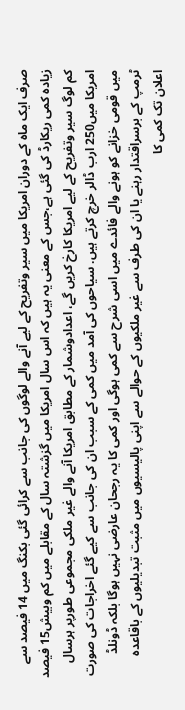صرف ایک ماہ کے دوران امریکا میں سیر وتفریح کے لیے آنے والے لوگوں کی جانب سے کرائی گئی بکنگ میں 14 فیصد سے زیادہ کمی ریکارڈ کی گئی ہے،جس کے معنی یہ ہیں کہ اس سال امریکا میں گزشتہ سال کے مقابلے میں کم وبیش15 فیصد کم لوگ سیر وتفریح کے لیے امریکا کارخ کریں گے، اعدادوشمار کے مطابق امریکا آنے والے غیر ملکی مجموعی طورپر ہرسال امریکا میں250 ارب ڈالر خرچ کرتے ہیں. سیاحوں کی آمد میں کمی کے سبب ان کی جانب سے کیے گئے اخراجات کی صورت میں قومی خزانے کو ہونے والے فائدے میں اسی شرح سے کمی ہوگی اور کمی کا یہ رجحان عارضی نہیں ہوگا بلکہ ڈونلڈ ٹرمپ کے برسراقتدار رہنے یا ان کی طرف سے غیر ملکیوں کے حوالے سے اپنی پالیسیوں میں مثبت تبدیلیوں کے باقاعدہ اعلان تک کمی کا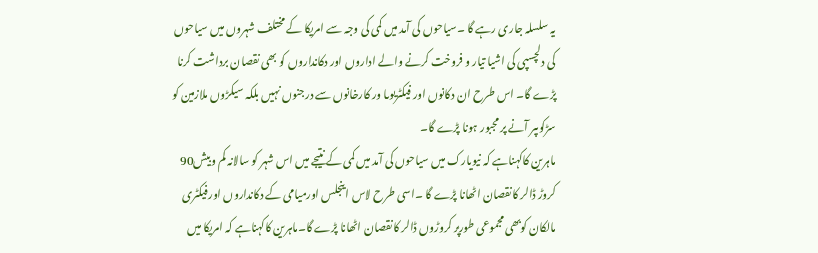یہ سلسلہ جاری رہے گا ۔سیاحوں کی آمد میں کمی کی وجہ سے امریکا کے مختلف شہروں میں سیاحوں کی دلچسپی کی اشیا تیار و فروخت کرنے والے اداروں اور دکانداروں کو بھی نقصان برداشت کرنا پڑے گا۔ اس طرح ان دکانوں اور فیکٹریوںا ور کارخانوں سے درجنوں نہیں بلکہ سیکڑوں ملازمین کو سڑکوںپر آنے پر مجبور ہونا پڑے گا۔
ماہرین کاکہناہے کہ نیویارک میں سیاحوں کی آمد میں کمی کے نتیجے میں اس شہر کو سالانہ کم وبیش90 کروڑ ڈالر کانقصان اٹھانا پڑے گا ۔اسی طرح لاس اینجلس اورمیامی کے دکانداروں اورفیکٹری مالکان کوبھی مجموعی طورپر کروڑوں ڈالر کانقصان اٹھانا پڑے گا۔ماہرین کاکہناہے کہ امریکا میں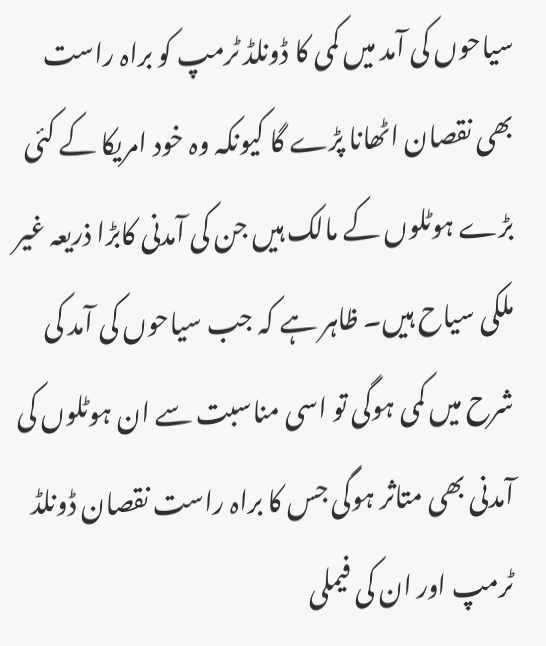سیاحوں کی آمد میں کمی کا ڈونلڈ ٹرمپ کو براہ راست بھی نقصان اٹھانا پڑے گا کیونکہ وہ خود امریکا کے کئی بڑے ہوٹلوں کے مالک ہیں جن کی آمدنی کابڑا ذریعہ غیر ملکی سیاح ہیں۔ ظاہر ہے کہ جب سیاحوں کی آمد کی شرح میں کمی ہوگی تو اسی مناسبت سے ان ہوٹلوں کی آمدنی بھی متاثر ہوگی جس کا براہ راست نقصان ڈونلڈ ٹرمپ اور ان کی فیملی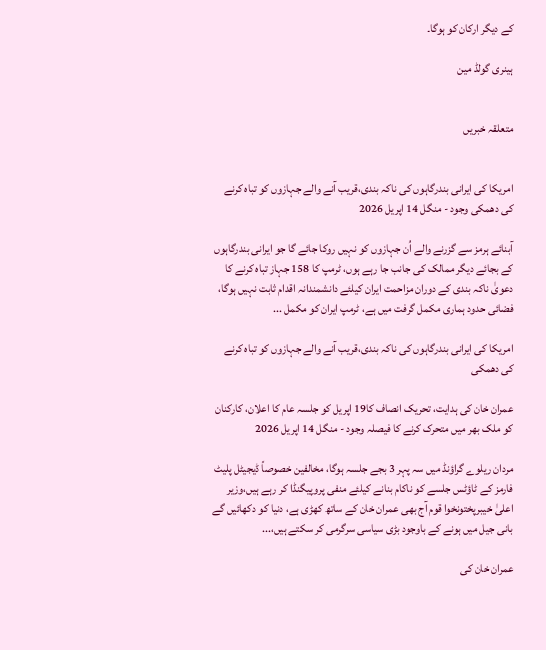کے دیگر ارکان کو ہوگا۔

ہینری گولڈ مین


متعلقہ خبریں


امریکا کی ایرانی بندرگاہوں کی ناکہ بندی،قریب آنے والے جہازوں کو تباہ کرنے کی دھمکی وجود - منگل 14 اپریل 2026

آبنائے ہرمز سے گزرنے والے اُن جہازوں کو نہیں روکا جائے گا جو ایرانی بندرگاہوں کے بجائے دیگر ممالک کی جانب جا رہے ہوں، ٹرمپ کا 158 جہاز تباہ کرنے کا دعویٰ ناکہ بندی کے دوران مزاحمت ایران کیلئے دانشمندانہ اقدام ثابت نہیں ہوگا، فضائی حدود ہماری مکمل گرفت میں ہے، ٹرمپ ایران کو مکمل ...

امریکا کی ایرانی بندرگاہوں کی ناکہ بندی،قریب آنے والے جہازوں کو تباہ کرنے کی دھمکی

عمران خان کی ہدایت، تحریک انصاف کا19 اپریل کو جلسہ عام کا اعلان، کارکنان کو ملک بھر میں متحرک کرنے کا فیصلہ وجود - منگل 14 اپریل 2026

مردان ریلوے گراؤنڈ میں سہ پہر 3 بجے جلسہ ہوگا، مخالفین خصوصاً ڈیجیٹل پلیٹ فارمز کے ٹاؤٹس جلسے کو ناکام بنانے کیلئے منفی پروپیگنڈا کر رہے ہیں،وزیر اعلیٰ خیبرپختونخوا قوم آج بھی عمران خان کے ساتھ کھڑی ہے، دنیا کو دکھائیں گے بانی جیل میں ہونے کے باوجود بڑی سیاسی سرگرمی کر سکتے ہیں،...

عمران خان کی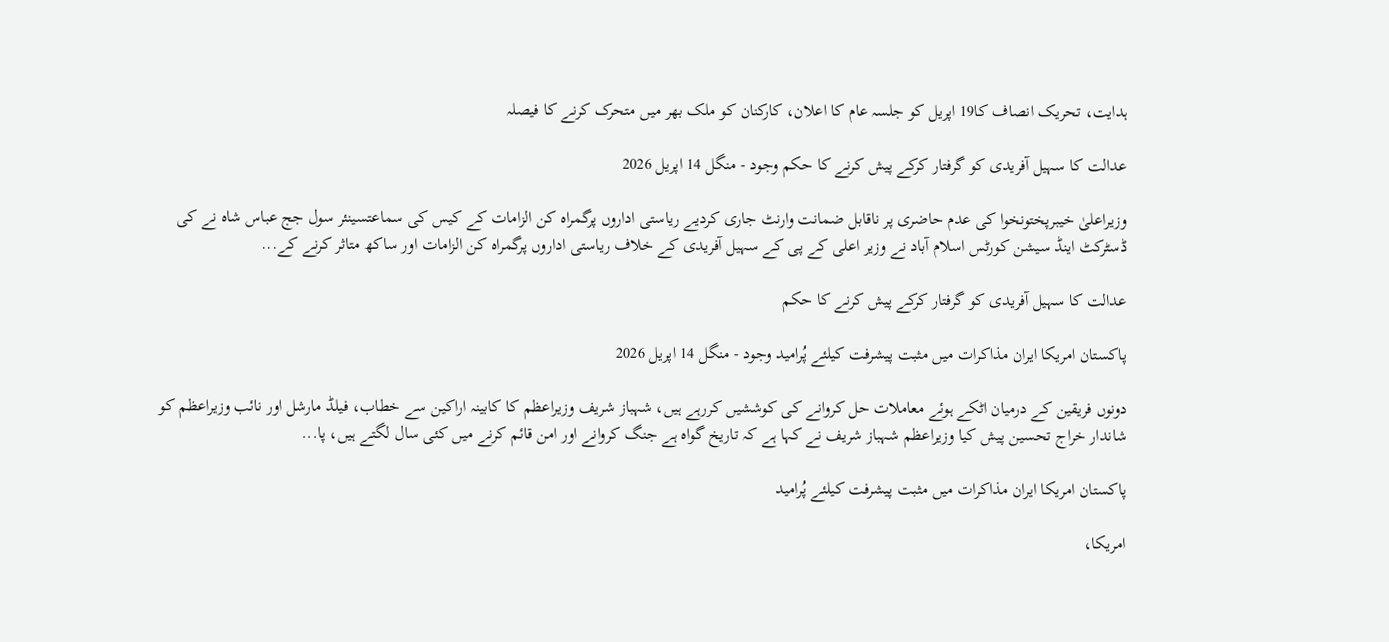ہدایت، تحریک انصاف کا19 اپریل کو جلسہ عام کا اعلان، کارکنان کو ملک بھر میں متحرک کرنے کا فیصلہ

عدالت کا سہیل آفریدی کو گرفتار کرکے پیش کرنے کا حکم وجود - منگل 14 اپریل 2026

وزیراعلیٰ خیبرپختونخوا کی عدم حاضری پر ناقابل ضمانت وارنٹ جاری کردیے ریاستی اداروں پرگمراہ کن الزامات کے کیس کی سماعتسینئر سول جج عباس شاہ نے کی ڈسٹرکٹ اینڈ سیشن کورٹس اسلام آباد نے وزیر اعلی کے پی کے سہیل آفریدی کے خلاف ریاستی اداروں پرگمراہ کن الزامات اور ساکھ متاثر کرنے کے...

عدالت کا سہیل آفریدی کو گرفتار کرکے پیش کرنے کا حکم

پاکستان امریکا ایران مذاکرات میں مثبت پیشرفت کیلئے پُرامید وجود - منگل 14 اپریل 2026

دونوں فریقین کے درمیان اٹکے ہوئے معاملات حل کروانے کی کوششیں کررہے ہیں، شہباز شریف وزیراعظم کا کابینہ اراکین سے خطاب، فیلڈ مارشل اور نائب وزیراعظم کو شاندار خراج تحسین پیش کیا وزیراعظم شہباز شریف نے کہا ہے کہ تاریخ گواہ ہے جنگ کروانے اور امن قائم کرنے میں کئی سال لگتے ہیں، پا...

پاکستان امریکا ایران مذاکرات میں مثبت پیشرفت کیلئے پُرامید

امریکا،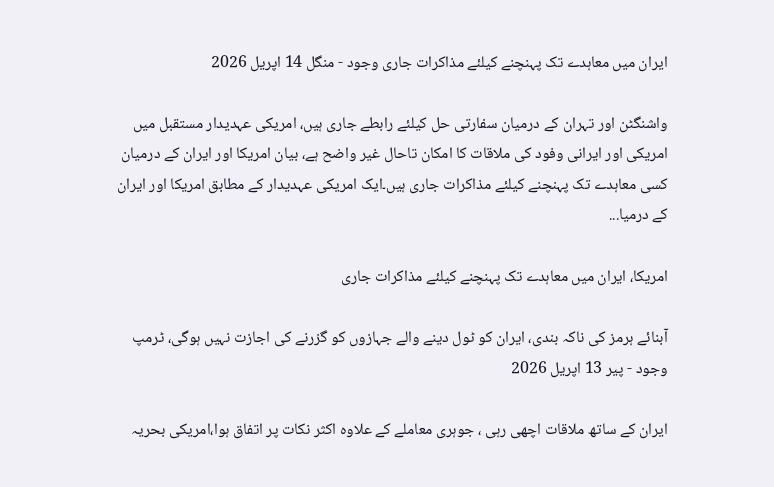ایران میں معاہدے تک پہنچنے کیلئے مذاکرات جاری وجود - منگل 14 اپریل 2026

واشنگٹن اور تہران کے درمیان سفارتی حل کیلئے رابطے جاری ہیں، امریکی عہدیدار مستقبل میں امریکی اور ایرانی وفود کی ملاقات کا امکان تاحال غیر واضح ہے، بیان امریکا اور ایران کے درمیان کسی معاہدے تک پہنچنے کیلئے مذاکرات جاری ہیں۔ایک امریکی عہدیدار کے مطابق امریکا اور ایران کے درمیا...

امریکا، ایران میں معاہدے تک پہنچنے کیلئے مذاکرات جاری

آبنائے ہرمز کی ناکہ بندی، ایران کو ٹول دینے والے جہازوں کو گزرنے کی اجازت نہیں ہوگی، ٹرمپ وجود - پیر 13 اپریل 2026

ایران کے ساتھ ملاقات اچھی رہی ، جوہری معاملے کے علاوہ اکثر نکات پر اتفاق ہوا،امریکی بحریہ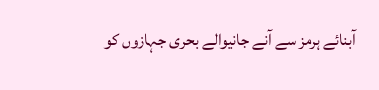آبنائے ہرمز سے آنے جانیوالے بحری جہازوں کو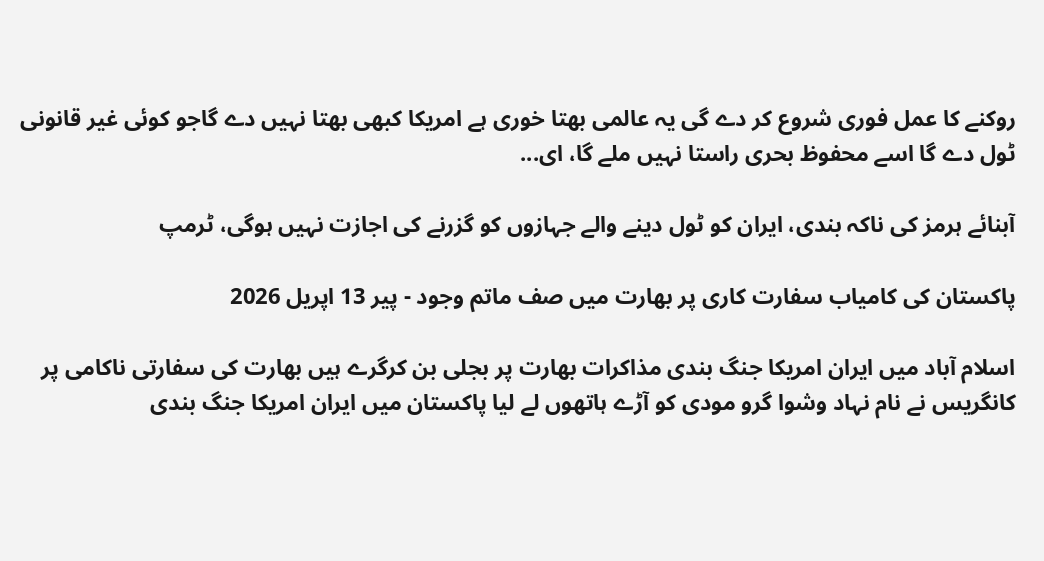روکنے کا عمل فوری شروع کر دے گی یہ عالمی بھتا خوری ہے امریکا کبھی بھتا نہیں دے گاجو کوئی غیر قانونی ٹول دے گا اسے محفوظ بحری راستا نہیں ملے گا، ای...

آبنائے ہرمز کی ناکہ بندی، ایران کو ٹول دینے والے جہازوں کو گزرنے کی اجازت نہیں ہوگی، ٹرمپ

پاکستان کی کامیاب سفارت کاری پر بھارت میں صف ماتم وجود - پیر 13 اپریل 2026

اسلام آباد میں ایران امریکا جنگ بندی مذاکرات بھارت پر بجلی بن کرگرے ہیں بھارت کی سفارتی ناکامی پر کانگریس نے نام نہاد وشوا گرو مودی کو آڑے ہاتھوں لے لیا پاکستان میں ایران امریکا جنگ بندی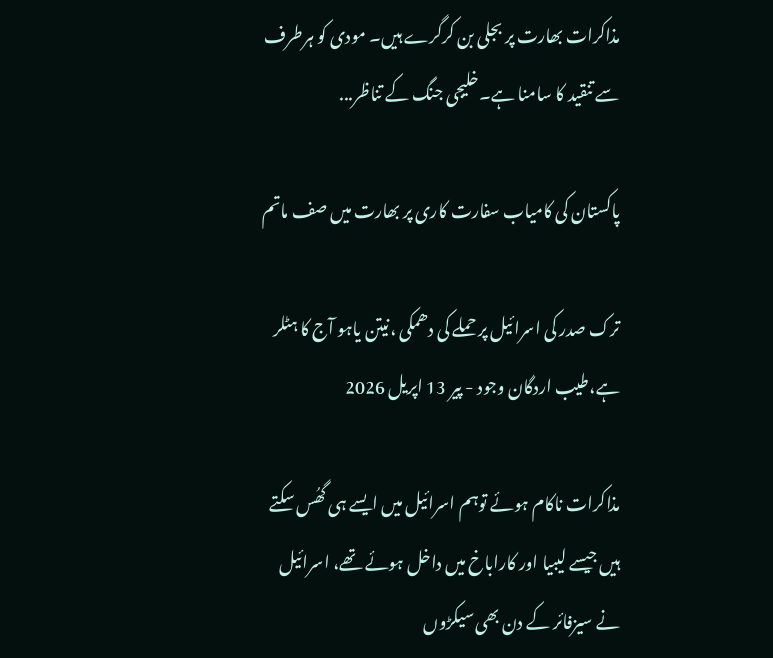مذاکرات بھارت پر بجلی بن کرگرے ہیں۔ مودی کو ہرطرف سے تنقید کا سامنا ہے۔خلیجی جنگ کے تناظر...

پاکستان کی کامیاب سفارت کاری پر بھارت میں صف ماتم

ترک صدر کی اسرائیل پر حملے کی دھمکی ،نیتن یاہو آج کا ہٹلر ہے،طیب اردگان وجود - پیر 13 اپریل 2026

مذاکرات ناکام ہوئے توہم اسرائیل میں ایسے ہی گھُس سکتے ہیں جیسے لیبیا اور کاراباخ میں داخل ہوئے تھے، اسرائیل نے سیزفائر کے دن بھی سیکڑوں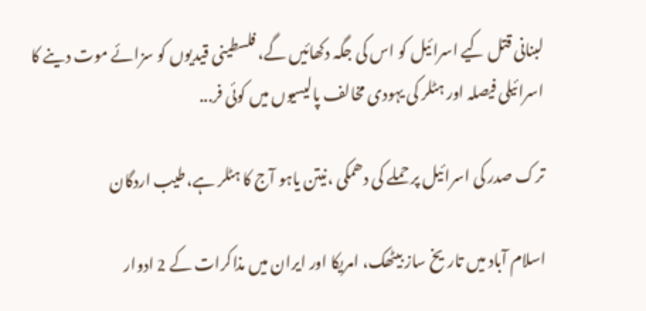لبنانی قتل کیے اسرائیل کو اس کی جگہ دکھائیں گے، فلسطینی قیدیوں کو سزائے موت دینے کا اسرائیلی فیصلہ اور ہٹلر کی یہودی مخالف پالیسیوں میں کوئی فر...

ترک صدر کی اسرائیل پر حملے کی دھمکی ،نیتن یاہو آج کا ہٹلر ہے،طیب اردگان

اسلام آباد میں تاریخ ساز بیٹھک، امریکا اور ایران میں مذاکرات کے 2 ادوار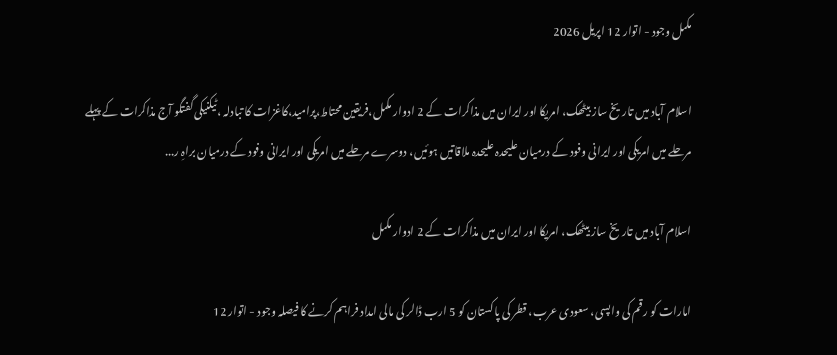مکمل وجود - اتوار 12 اپریل 2026

اسلام آباد میں تاریخ ساز بیٹھک، امریکا اور ایران میں مذاکرات کے 2 ادوار مکمل،فریقین محتاط،پرامید،کاغزات کا تبادلہ ،ٹیکنیکی گفتگو آج مذاکرات کے پہلے مرحلے میں امریکی اور ایرانی وفود کے درمیان علیحدہ علیحدہ ملاقاتیں ہوئیں، دوسرے مرحلے میں امریکی اور ایرانی وفود کے درمیان براہِ ر...

اسلام آباد میں تاریخ ساز بیٹھک، امریکا اور ایران میں مذاکرات کے 2 ادوار مکمل

امارات کو رقم کی واپسی، سعودی عرب، قطر کی پاکستان کو 5 ارب ڈالر کی مالی امداد فراہم کرنے کا فیصلہ وجود - اتوار 12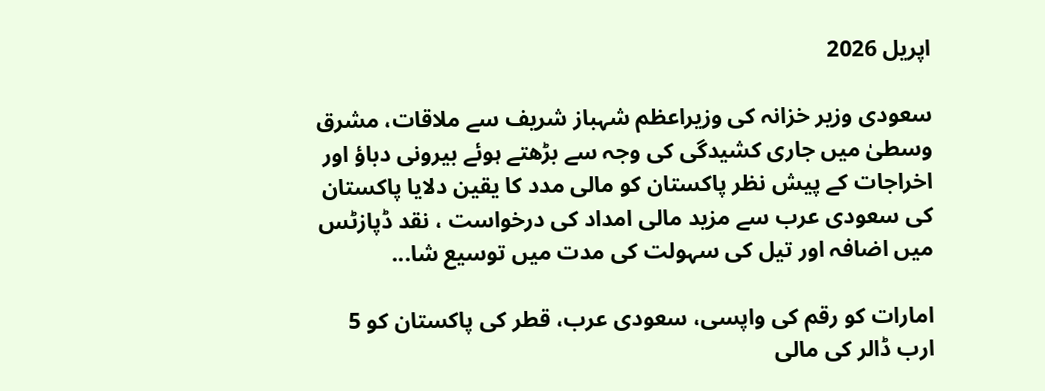اپریل 2026

سعودی وزیر خزانہ کی وزیراعظم شہباز شریف سے ملاقات، مشرق وسطیٰ میں جاری کشیدگی کی وجہ سے بڑھتے ہوئے بیرونی دباؤ اور اخراجات کے پیش نظر پاکستان کو مالی مدد کا یقین دلایا پاکستان کی سعودی عرب سے مزید مالی امداد کی درخواست ، نقد ڈپازٹس میں اضافہ اور تیل کی سہولت کی مدت میں توسیع شا...

امارات کو رقم کی واپسی، سعودی عرب، قطر کی پاکستان کو 5 ارب ڈالر کی مالی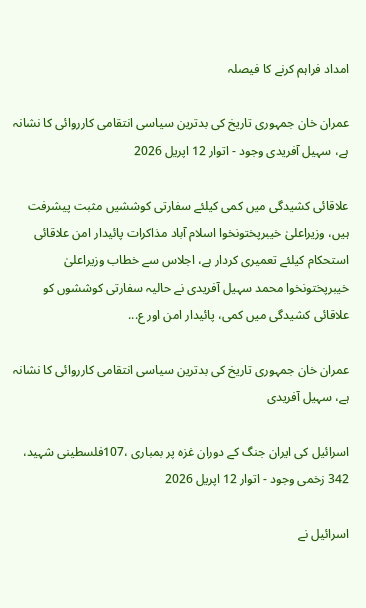امداد فراہم کرنے کا فیصلہ

عمران خان جمہوری تاریخ کی بدترین سیاسی انتقامی کارروائی کا نشانہ ہے، سہیل آفریدی وجود - اتوار 12 اپریل 2026

علاقائی کشیدگی میں کمی کیلئے سفارتی کوششیں مثبت پیشرفت ہیں، وزیراعلیٰ خیبرپختونخوا اسلام آباد مذاکرات پائیدار امن علاقائی استحکام کیلئے تعمیری کردار ہے، اجلاس سے خطاب وزیراعلیٰ خیبرپختونخوا محمد سہیل آفریدی نے حالیہ سفارتی کوششوں کو علاقائی کشیدگی میں کمی، پائیدار امن اور ع...

عمران خان جمہوری تاریخ کی بدترین سیاسی انتقامی کارروائی کا نشانہ ہے، سہیل آفریدی

اسرائیل کی ایران جنگ کے دوران غزہ پر بمباری ،107فلسطینی شہید، 342 زخمی وجود - اتوار 12 اپریل 2026

اسرائیل نے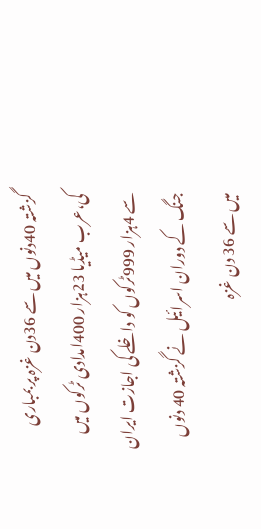گزشتہ 40دنوں میں سے 36دن غزہ پر بمباری کی،عرب میڈیا 23ہزار 400امدادی ٹرکوں میں سے 4ہزار 999ٹرکوں کو داخلے کی اجازت ایران جنگ کے دوران اسرائیل نے گزشتہ 40 دنوں میں سے 36 دن غزہ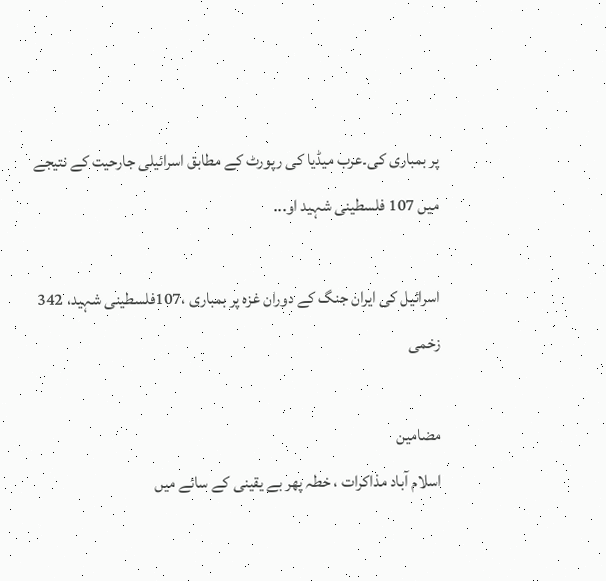پر بمباری کی۔عرب میڈیا کی رپورٹ کے مطابق اسرائیلی جارحیت کے نتیجے میں 107 فلسطینی شہید او...

اسرائیل کی ایران جنگ کے دوران غزہ پر بمباری ،107فلسطینی شہید، 342 زخمی

مضامین
اسلام آباد مذاکرات ، خطہ پھر بے یقینی کے سائے میں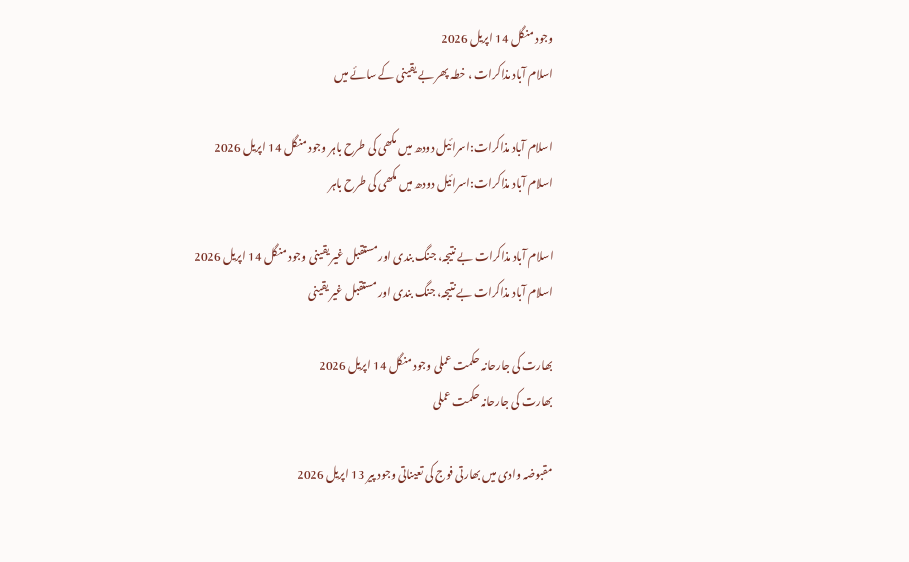وجود منگل 14 اپریل 2026
اسلام آباد مذاکرات ، خطہ پھر بے یقینی کے سائے میں

اسلام آباد مذاکرات:اسرائیل دودھ میں مکھی کی طرح باہر وجود منگل 14 اپریل 2026
اسلام آباد مذاکرات:اسرائیل دودھ میں مکھی کی طرح باہر

اسلام آباد مذاکرات بے نتیجہ، جنگ بندی اور مستقبل غیر یقینی وجود منگل 14 اپریل 2026
اسلام آباد مذاکرات بے نتیجہ، جنگ بندی اور مستقبل غیر یقینی

بھارت کی جارحانہ حکمت عملی وجود منگل 14 اپریل 2026
بھارت کی جارحانہ حکمت عملی

مقبوضہ وادی میں بھارتی فوج کی تعیناتی وجود پیر 13 اپریل 2026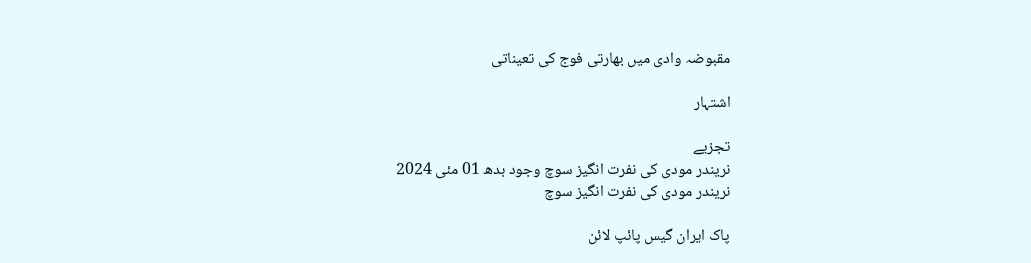مقبوضہ وادی میں بھارتی فوج کی تعیناتی

اشتہار

تجزیے
نریندر مودی کی نفرت انگیز سوچ وجود بدھ 01 مئی 2024
نریندر مودی کی نفرت انگیز سوچ

پاک ایران گیس پائپ لائن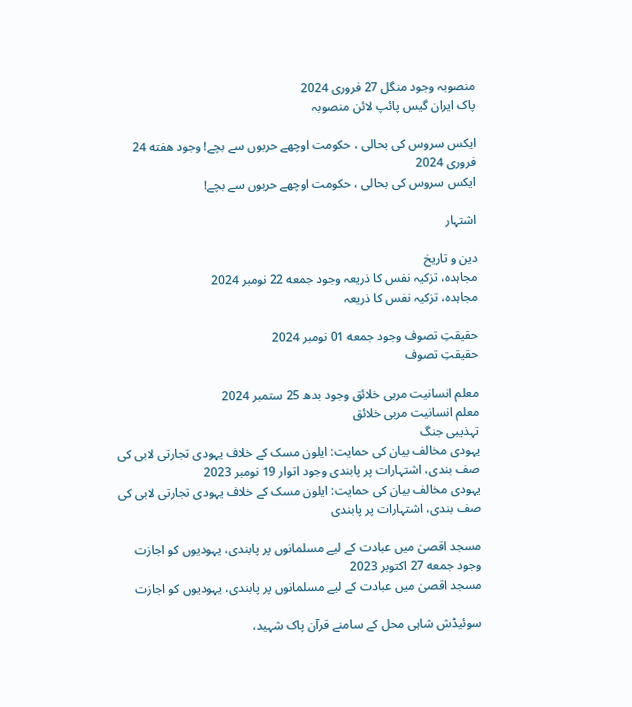منصوبہ وجود منگل 27 فروری 2024
پاک ایران گیس پائپ لائن منصوبہ

ایکس سروس کی بحالی ، حکومت اوچھے حربوں سے بچے! وجود هفته 24 فروری 2024
ایکس سروس کی بحالی ، حکومت اوچھے حربوں سے بچے!

اشتہار

دین و تاریخ
مجاہدہ، تزکیہ نفس کا ذریعہ وجود جمعه 22 نومبر 2024
مجاہدہ، تزکیہ نفس کا ذریعہ

حقیقتِ تصوف وجود جمعه 01 نومبر 2024
حقیقتِ تصوف

معلم انسانیت مربی خلائق وجود بدھ 25 ستمبر 2024
معلم انسانیت مربی خلائق
تہذیبی جنگ
یہودی مخالف بیان کی حمایت: ایلون مسک کے خلاف یہودی تجارتی لابی کی صف بندی، اشتہارات پر پابندی وجود اتوار 19 نومبر 2023
یہودی مخالف بیان کی حمایت: ایلون مسک کے خلاف یہودی تجارتی لابی کی صف بندی، اشتہارات پر پابندی

مسجد اقصیٰ میں عبادت کے لیے مسلمانوں پر پابندی، یہودیوں کو اجازت وجود جمعه 27 اکتوبر 2023
مسجد اقصیٰ میں عبادت کے لیے مسلمانوں پر پابندی، یہودیوں کو اجازت

سوئیڈش شاہی محل کے سامنے قرآن پاک شہید،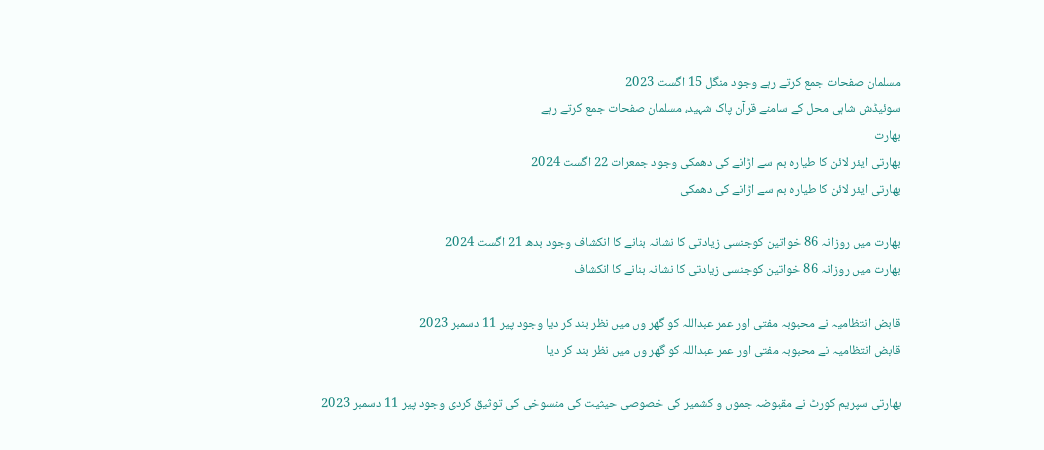مسلمان صفحات جمع کرتے رہے وجود منگل 15 اگست 2023
سوئیڈش شاہی محل کے سامنے قرآن پاک شہید، مسلمان صفحات جمع کرتے رہے
بھارت
بھارتی ایئر لائن کا طیارہ بم سے اڑانے کی دھمکی وجود جمعرات 22 اگست 2024
بھارتی ایئر لائن کا طیارہ بم سے اڑانے کی دھمکی

بھارت میں روزانہ 86 خواتین کوجنسی زیادتی کا نشانہ بنانے کا انکشاف وجود بدھ 21 اگست 2024
بھارت میں روزانہ 86 خواتین کوجنسی زیادتی کا نشانہ بنانے کا انکشاف

قابض انتظامیہ نے محبوبہ مفتی اور عمر عبداللہ کو گھر وں میں نظر بند کر دیا وجود پیر 11 دسمبر 2023
قابض انتظامیہ نے محبوبہ مفتی اور عمر عبداللہ کو گھر وں میں نظر بند کر دیا

بھارتی سپریم کورٹ نے مقبوضہ جموں و کشمیر کی خصوصی حیثیت کی منسوخی کی توثیق کردی وجود پیر 11 دسمبر 2023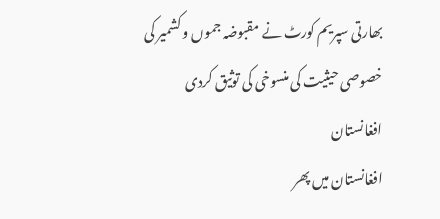بھارتی سپریم کورٹ نے مقبوضہ جموں و کشمیر کی خصوصی حیثیت کی منسوخی کی توثیق کردی
افغانستان
افغانستان میں پھر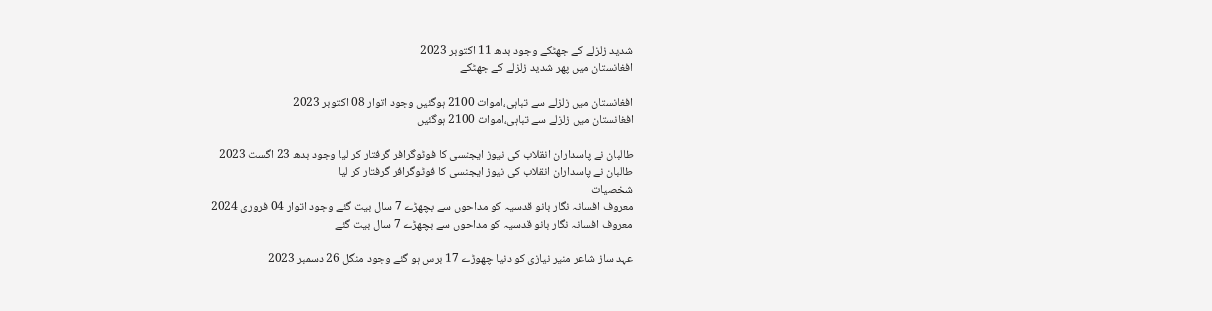شدید زلزلے کے جھٹکے وجود بدھ 11 اکتوبر 2023
افغانستان میں پھر شدید زلزلے کے جھٹکے

افغانستان میں زلزلے سے تباہی،اموات 2100 ہوگئیں وجود اتوار 08 اکتوبر 2023
افغانستان میں زلزلے سے تباہی،اموات 2100 ہوگئیں

طالبان نے پاسداران انقلاب کی نیوز ایجنسی کا فوٹوگرافر گرفتار کر لیا وجود بدھ 23 اگست 2023
طالبان نے پاسداران انقلاب کی نیوز ایجنسی کا فوٹوگرافر گرفتار کر لیا
شخصیات
معروف افسانہ نگار بانو قدسیہ کو مداحوں سے بچھڑے 7 سال بیت گئے وجود اتوار 04 فروری 2024
معروف افسانہ نگار بانو قدسیہ کو مداحوں سے بچھڑے 7 سال بیت گئے

عہد ساز شاعر منیر نیازی کو دنیا چھوڑے 17 برس ہو گئے وجود منگل 26 دسمبر 2023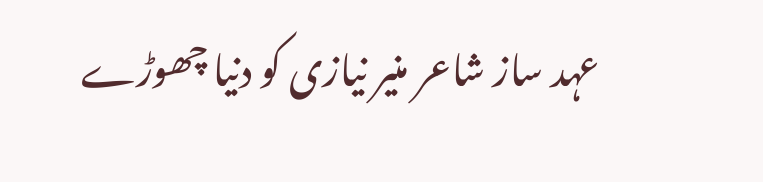عہد ساز شاعر منیر نیازی کو دنیا چھوڑے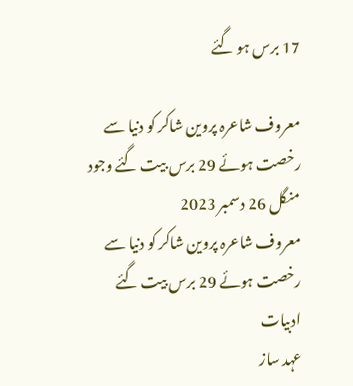17 برس ہو گئے

معروف شاعرہ پروین شاکر کو دنیا سے رخصت ہوئے 29 برس بیت گئے وجود منگل 26 دسمبر 2023
معروف شاعرہ پروین شاکر کو دنیا سے رخصت ہوئے 29 برس بیت گئے
ادبیات
عہد ساز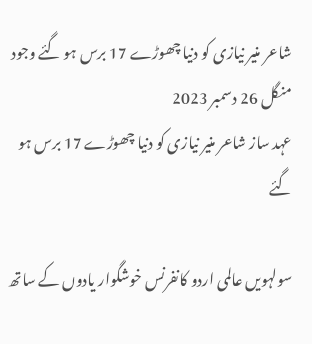شاعر منیر نیازی کو دنیا چھوڑے 17 برس ہو گئے وجود منگل 26 دسمبر 2023
عہد ساز شاعر منیر نیازی کو دنیا چھوڑے 17 برس ہو گئے

سولہویں عالمی اردو کانفرنس خوشگوار یادوں کے ساتھ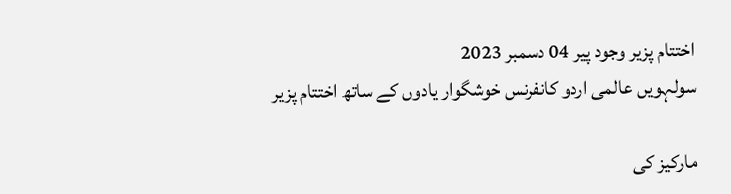اختتام پزیر وجود پیر 04 دسمبر 2023
سولہویں عالمی اردو کانفرنس خوشگوار یادوں کے ساتھ اختتام پزیر

مارکیز کی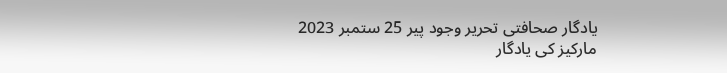یادگار صحافتی تحریر وجود پیر 25 ستمبر 2023
مارکیز کی یادگار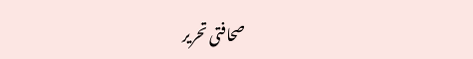صحافتی تحریر